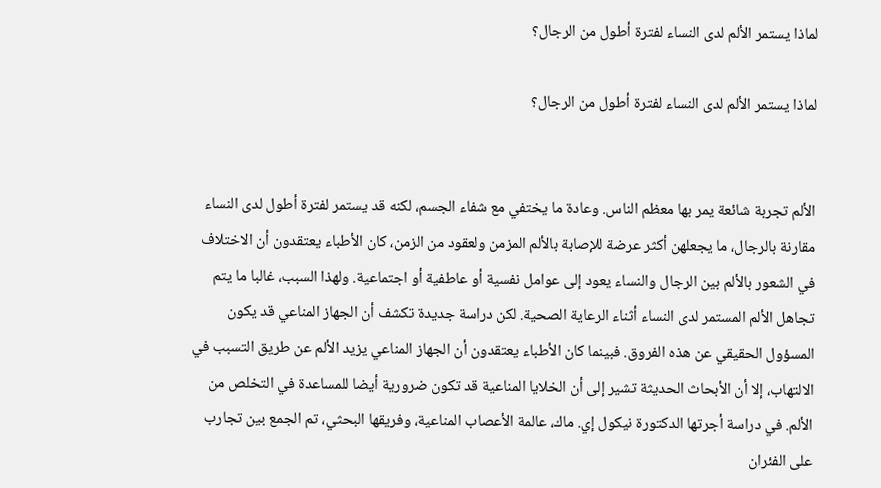لماذا يستمر الألم لدى النساء لفترة أطول من الرجال؟

لماذا يستمر الألم لدى النساء لفترة أطول من الرجال؟


الألم تجربة شائعة يمر بها معظم الناس. وعادة ما يختفي مع شفاء الجسم، لكنه قد يستمر لفترة أطول لدى النساء مقارنة بالرجال، ما يجعلهن أكثر عرضة للإصابة بالألم المزمن ولعقود من الزمن، كان الأطباء يعتقدون أن الاختلاف في الشعور بالألم بين الرجال والنساء يعود إلى عوامل نفسية أو عاطفية أو اجتماعية. ولهذا السبب، غالبا ما يتم تجاهل الألم المستمر لدى النساء أثناء الرعاية الصحية. لكن دراسة جديدة تكشف أن الجهاز المناعي قد يكون المسؤول الحقيقي عن هذه الفروق. فبينما كان الأطباء يعتقدون أن الجهاز المناعي يزيد الألم عن طريق التسبب في الالتهاب، إلا أن الأبحاث الحديثة تشير إلى أن الخلايا المناعية قد تكون ضرورية أيضا للمساعدة في التخلص من الألم. في دراسة أجرتها الدكتورة نيكول إي. ماك، عالمة الأعصاب المناعية، وفريقها البحثي، تم الجمع بين تجارب على الفئران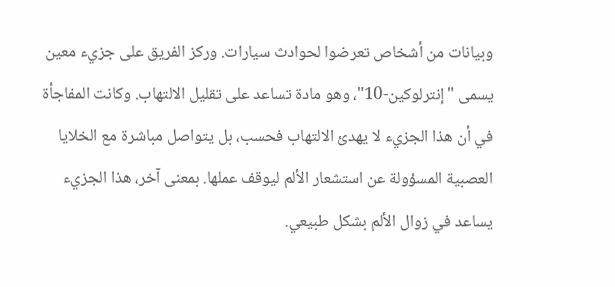وبيانات من أشخاص تعرضوا لحوادث سيارات. وركز الفريق على جزيء معين يسمى "إنترلوكين-10"، وهو مادة تساعد على تقليل الالتهاب. وكانت المفاجأة في أن هذا الجزيء لا يهدئ الالتهاب فحسب، بل يتواصل مباشرة مع الخلايا العصبية المسؤولة عن استشعار الألم ليوقف عملها. بمعنى آخر، هذا الجزيء يساعد في زوال الألم بشكل طبيعي.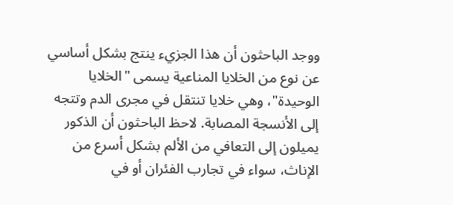ووجد الباحثون أن هذا الجزيء ينتج بشكل أساسي عن نوع من الخلايا المناعية يسمى "الخلايا الوحيدة"، وهي خلايا تنتقل في مجرى الدم وتتجه إلى الأنسجة المصابة. لاحظ الباحثون أن الذكور يميلون إلى التعافي من الألم بشكل أسرع من الإناث، سواء في تجارب الفئران أو في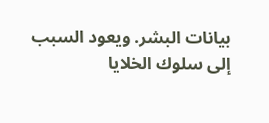بيانات البشر. ويعود السبب إلى سلوك الخلايا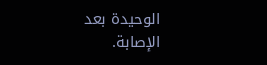الوحيدة بعد الإصابة.